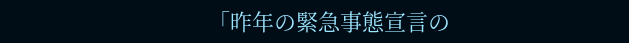「昨年の緊急事態宣言の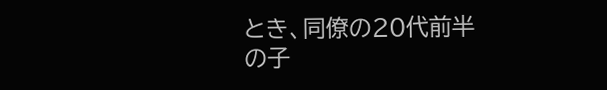とき、同僚の20代前半の子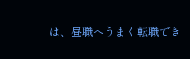は、昼職へうまく転職でき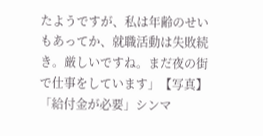たようですが、私は年齢のせいもあってか、就職活動は失敗続き。厳しいですね。まだ夜の街で仕事をしています」【写真】「給付金が必要」シンマ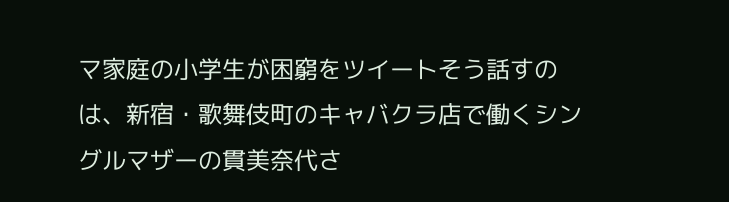マ家庭の小学生が困窮をツイートそう話すのは、新宿・歌舞伎町のキャバクラ店で働くシングルマザーの貫美奈代さ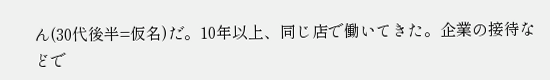ん(30代後半=仮名)だ。10年以上、同じ店で働いてきた。企業の接待などで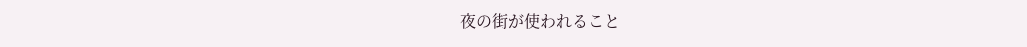夜の街が使われること